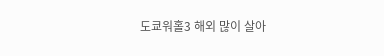도쿄워홀3 해외 많이 살아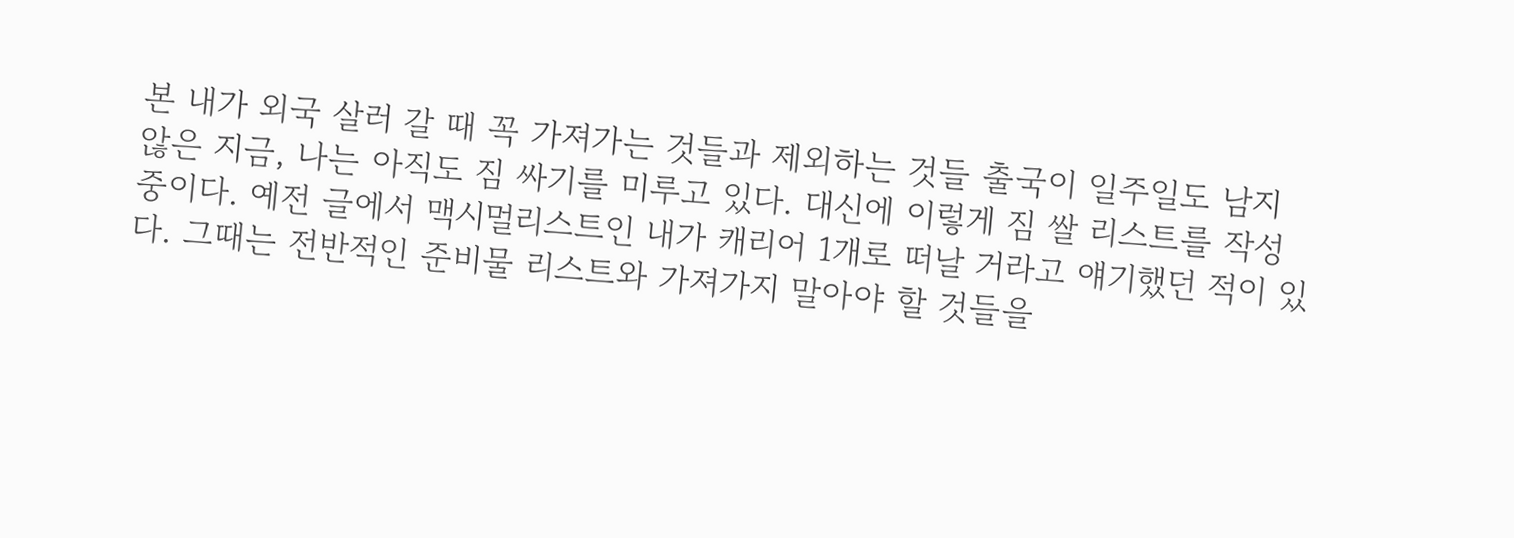본 내가 외국 살러 갈 때 꼭 가져가는 것들과 제외하는 것들 출국이 일주일도 남지 않은 지금, 나는 아직도 짐 싸기를 미루고 있다. 대신에 이렇게 짐 쌀 리스트를 작성 중이다. 예전 글에서 맥시멀리스트인 내가 캐리어 1개로 떠날 거라고 얘기했던 적이 있다. 그때는 전반적인 준비물 리스트와 가져가지 말아야 할 것들을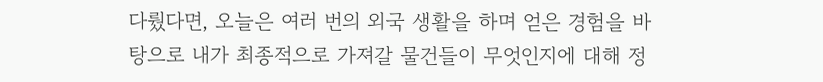다뤘다면, 오늘은 여러 번의 외국 생활을 하며 얻은 경험을 바탕으로 내가 최종적으로 가져갈 물건들이 무엇인지에 대해 정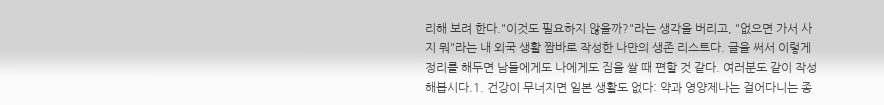리해 보려 한다."이것도 필요하지 않을까?"라는 생각을 버리고, "없으면 가서 사지 뭐"라는 내 외국 생활 짬바로 작성한 나만의 생존 리스트다. 글을 써서 이렇게 정리를 해두면 남들에게도 나에게도 짐을 쌀 때 편할 것 같다. 여러분도 같이 작성해봅시다.1. 건강이 무너지면 일본 생활도 없다: 약과 영양제나는 걸어다니는 종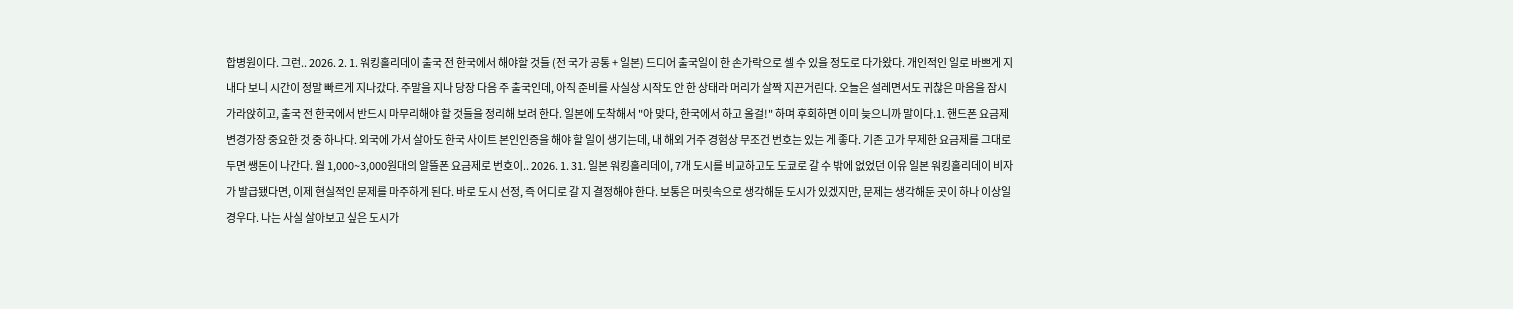합병원이다. 그런.. 2026. 2. 1. 워킹홀리데이 출국 전 한국에서 해야할 것들 (전 국가 공통 + 일본) 드디어 출국일이 한 손가락으로 셀 수 있을 정도로 다가왔다. 개인적인 일로 바쁘게 지내다 보니 시간이 정말 빠르게 지나갔다. 주말을 지나 당장 다음 주 출국인데, 아직 준비를 사실상 시작도 안 한 상태라 머리가 살짝 지끈거린다. 오늘은 설레면서도 귀찮은 마음을 잠시 가라앉히고, 출국 전 한국에서 반드시 마무리해야 할 것들을 정리해 보려 한다. 일본에 도착해서 "아 맞다, 한국에서 하고 올걸!" 하며 후회하면 이미 늦으니까 말이다.1. 핸드폰 요금제 변경가장 중요한 것 중 하나다. 외국에 가서 살아도 한국 사이트 본인인증을 해야 할 일이 생기는데, 내 해외 거주 경험상 무조건 번호는 있는 게 좋다. 기존 고가 무제한 요금제를 그대로 두면 쌩돈이 나간다. 월 1,000~3,000원대의 알뜰폰 요금제로 번호이.. 2026. 1. 31. 일본 워킹홀리데이, 7개 도시를 비교하고도 도쿄로 갈 수 밖에 없었던 이유 일본 워킹홀리데이 비자가 발급됐다면, 이제 현실적인 문제를 마주하게 된다. 바로 도시 선정, 즉 어디로 갈 지 결정해야 한다. 보통은 머릿속으로 생각해둔 도시가 있겠지만, 문제는 생각해둔 곳이 하나 이상일 경우다. 나는 사실 살아보고 싶은 도시가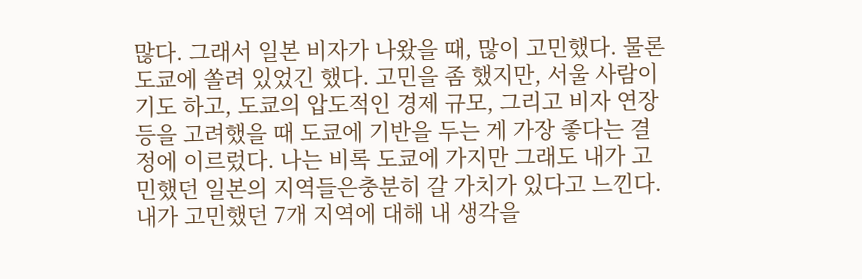많다. 그래서 일본 비자가 나왔을 때, 많이 고민했다. 물론 도쿄에 쏠려 있었긴 했다. 고민을 좀 했지만, 서울 사람이기도 하고, 도쿄의 압도적인 경제 규모, 그리고 비자 연장 등을 고려했을 때 도쿄에 기반을 두는 게 가장 좋다는 결정에 이르렀다. 나는 비록 도쿄에 가지만 그래도 내가 고민했던 일본의 지역들은충분히 갈 가치가 있다고 느낀다. 내가 고민했던 7개 지역에 대해 내 생각을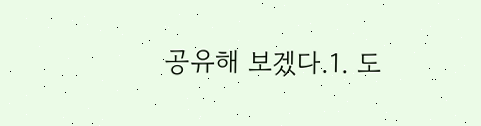공유해 보겠다.1. 도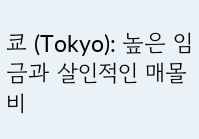쿄 (Tokyo): 높은 임금과 살인적인 매몰비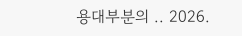용대부분의 .. 2026.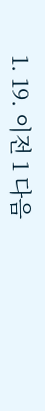1. 19. 이전 1 다음